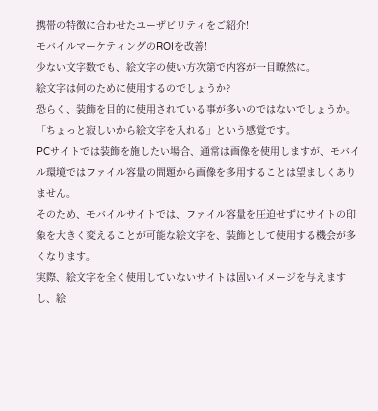携帯の特徴に合わせたユーザビリティをご紹介!
モバイルマーケティングのROIを改善!
少ない文字数でも、絵文字の使い方次第で内容が一目瞭然に。
絵文字は何のために使用するのでしょうか?
恐らく、装飾を目的に使用されている事が多いのではないでしょうか。「ちょっと寂しいから絵文字を入れる」という感覚です。
PCサイトでは装飾を施したい場合、通常は画像を使用しますが、モバイル環境ではファイル容量の問題から画像を多用することは望ましくありません。
そのため、モバイルサイトでは、ファイル容量を圧迫せずにサイトの印象を大きく変えることが可能な絵文字を、装飾として使用する機会が多くなります。
実際、絵文字を全く使用していないサイトは固いイメージを与えますし、絵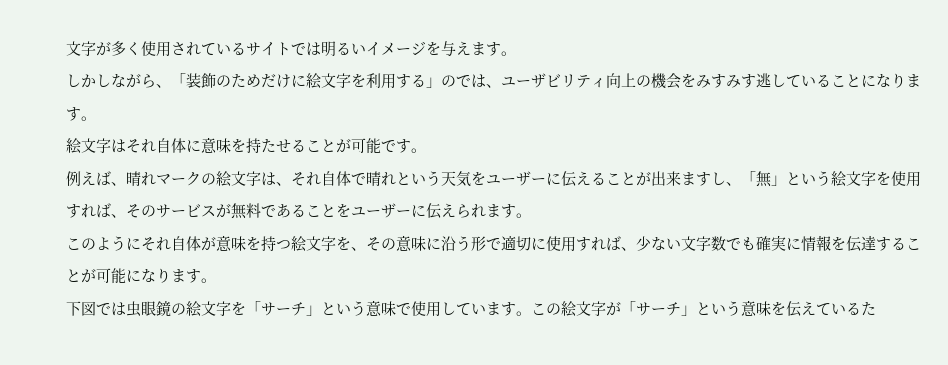文字が多く使用されているサイトでは明るいイメージを与えます。
しかしながら、「装飾のためだけに絵文字を利用する」のでは、ユーザビリティ向上の機会をみすみす逃していることになります。
絵文字はそれ自体に意味を持たせることが可能です。
例えば、晴れマークの絵文字は、それ自体で晴れという天気をユーザーに伝えることが出来ますし、「無」という絵文字を使用すれば、そのサービスが無料であることをユーザーに伝えられます。
このようにそれ自体が意味を持つ絵文字を、その意味に沿う形で適切に使用すれば、少ない文字数でも確実に情報を伝達することが可能になります。
下図では虫眼鏡の絵文字を「サーチ」という意味で使用しています。この絵文字が「サーチ」という意味を伝えているた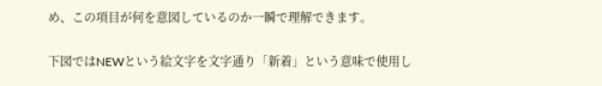め、この項目が何を意図しているのか一瞬で理解できます。

下図ではNEWという絵文字を文字通り「新着」という意味で使用し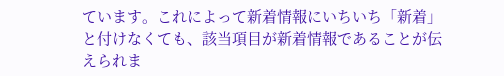ています。これによって新着情報にいちいち「新着」と付けなくても、該当項目が新着情報であることが伝えられま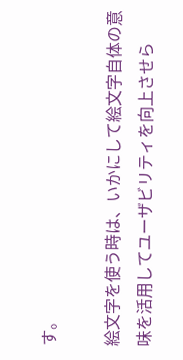す。

絵文字を使う時は、いかにして絵文字自体の意味を活用してユーザビリティを向上させら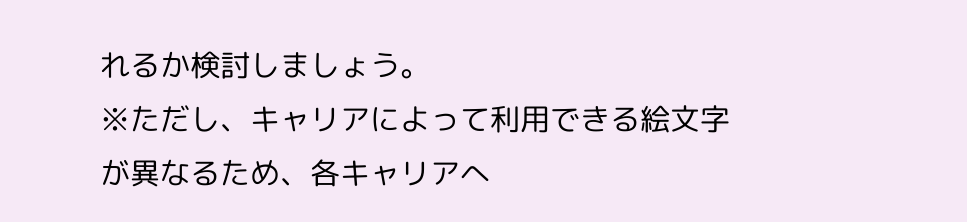れるか検討しましょう。
※ただし、キャリアによって利用できる絵文字が異なるため、各キャリアへ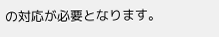の対応が必要となります。